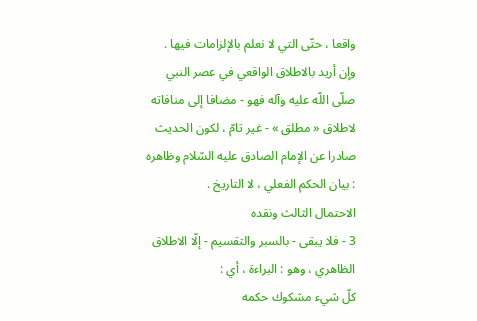واقعا ، حتّى التي لا نعلم بالإلزامات فيها .
وإن أريد بالاطلاق الواقعي في عصر النبي صلّى اللّه عليه وآله فهو - مضافا إلى منافاته لاطلاق « مطلق » - غير تامّ ، لكون الحديث صادرا عن الإمام الصادق عليه السّلام وظاهره : بيان الحكم الفعلي ، لا التاريخ .
الاحتمال الثالث ونقده
3 - فلا يبقى - بالسبر والتقسيم - إلّا الاطلاق الظاهري ، وهو : البراءة ، أي :
كلّ شيء مشكوك حكمه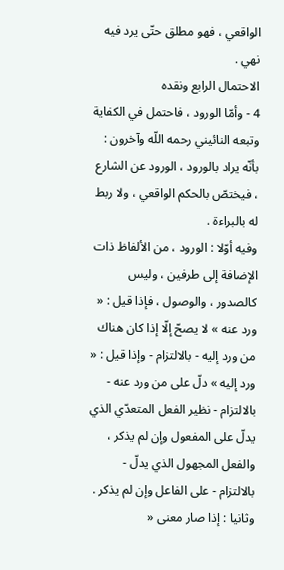الواقعي ، فهو مطلق حتّى يرد فيه نهي .
الاحتمال الرابع ونقده
4 - وأمّا الورود ، فاحتمل في الكفاية وتبعه النائيني رحمه اللّه وآخرون : بأنّه يراد بالورود ، الورود عن الشارع ، فيختصّ بالحكم الواقعي ، ولا ربط له بالبراءة .
وفيه أوّلا : الورود ، من الألفاظ ذات الإضافة إلى طرفين ، وليس كالصدور ، والوصول ، فإذا قيل : « ورد عنه » لا يصحّ إلّا إذا كان هناك من ورد إليه - بالالتزام - وإذا قيل : « ورد إليه » دلّ على من ورد عنه - بالالتزام - نظير الفعل المتعدّي الذي يدلّ على المفعول وإن لم يذكر ، والفعل المجهول الذي يدلّ - بالالتزام - على الفاعل وإن لم يذكر .
وثانيا : إذا صار معنى «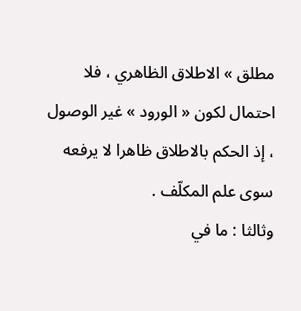مطلق » الاطلاق الظاهري ، فلا احتمال لكون « الورود » غير الوصول ، إذ الحكم بالاطلاق ظاهرا لا يرفعه سوى علم المكلّف .
وثالثا : ما في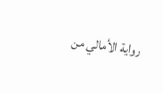رواية الأمالي من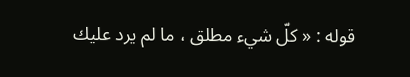قوله : « كلّ شيء مطلق ، ما لم يرد عليك